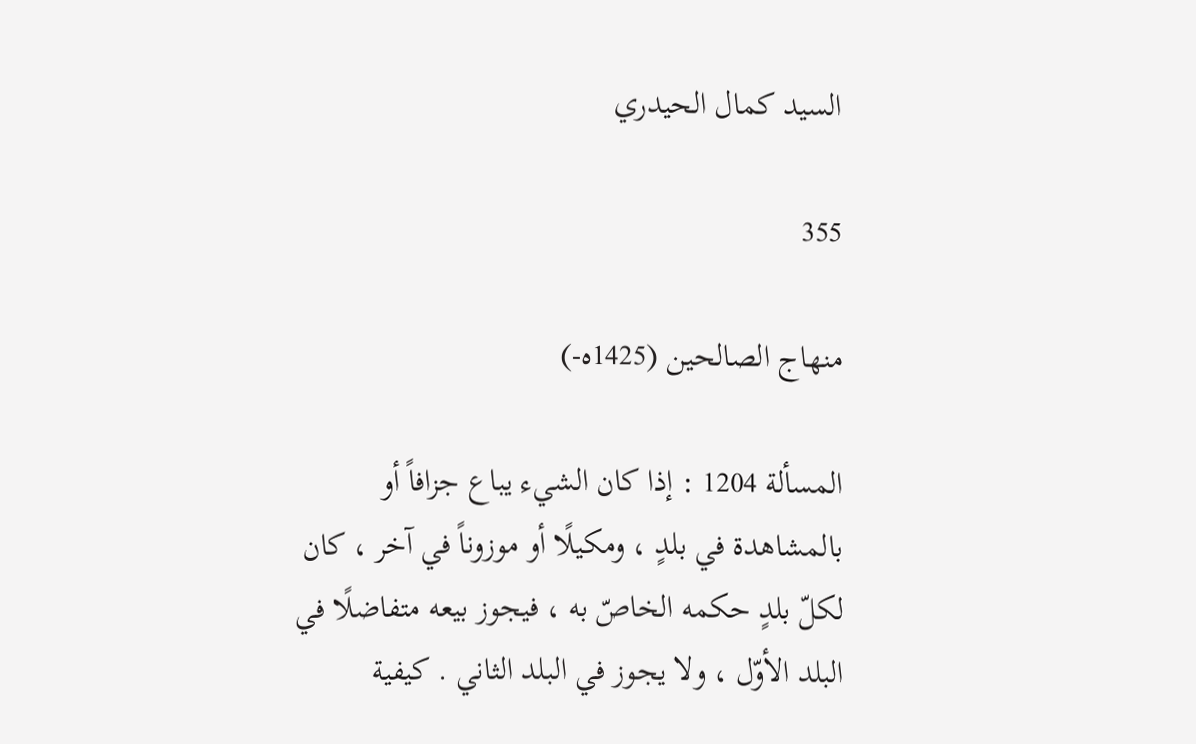السيد كمال الحيدري

355

منهاج الصالحين (1425ه-)

المسألة 1204 : إذا كان الشيء يباع جزافاً أو بالمشاهدة في بلدٍ ، ومكيلًا أو موزوناً في آخر ، كان لكلّ بلدٍ حكمه الخاصّ به ، فيجوز بيعه متفاضلًا في البلد الأوّل ، ولا يجوز في البلد الثاني . كيفية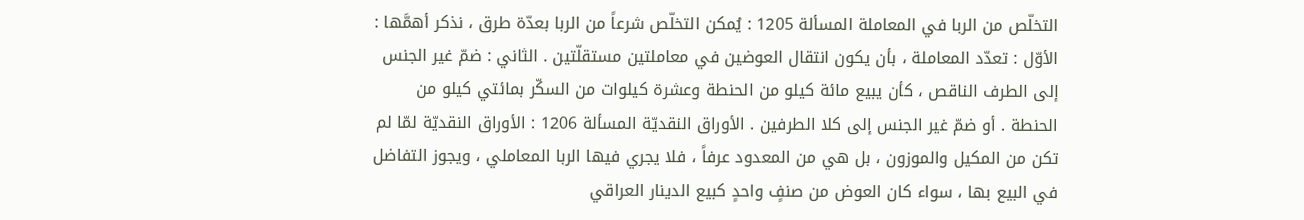التخلّص من الربا في المعاملة المسألة 1205 : يُمكن التخلّص شرعاً من الربا بعدّة طرق ، نذكر أهمَّها : الأوّل : تعدّد المعاملة ، بأن يكون انتقال العوضين في معاملتين مستقلّتين . الثاني : ضمّ غير الجنس إلى الطرف الناقص ، كأن يبيع مائة كيلو من الحنطة وعشرة كيلوات من السكّر بمائتي كيلو من الحنطة . أو ضمّ غير الجنس إلى كلا الطرفين . الأوراق النقديّة المسألة 1206 : الأوراق النقديّة لمّا لم تكن من المكيل والموزون ، بل هي من المعدود عرفاً ، فلا يجري فيها الربا المعاملي ، ويجوز التفاضل في البيع بها ، سواء كان العوض من صنفٍ واحدٍ كبيع الدينار العراقي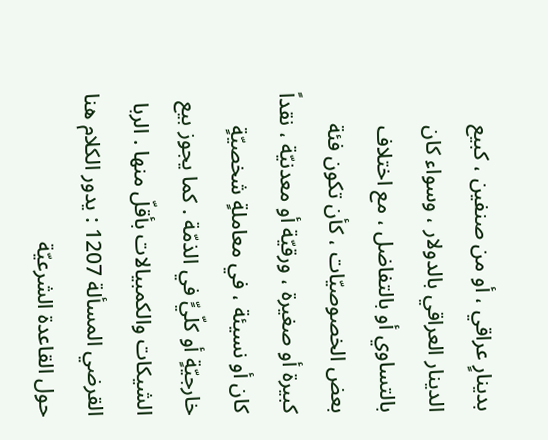بدينارٍ عراقي ، أو من صنفين ، كبيع الدينار العراقي بالدولار ، وسواء كان بالتساوي أو بالتفاضل ، مع اختلاف بعض الخصوصيّات ، كأن تكون فئة كبيرة أو صغيرة ، ورقيّة أو معدنيّة ، نقداً كان أو نسيئة ، في معاملةٍ شخصيّةٍ خارجيّةٍ أو كلّيٍّ في الذمّة . كما يجوز بيع الشيكات والكمبيالات بأقلّ منها . الربا القرضي المسألة 1207 : يدور الكلام هنا حول القاعدة الشرعيّة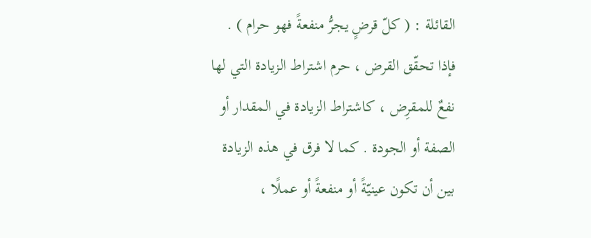القائلة : ( كلّ قرضٍ يجرُّ منفعةً فهو حرام ) . فإذا تحقّق القرض ، حرم اشتراط الزيادة التي لها نفعٌ للمقرِض ، كاشتراط الزيادة في المقدار أو الصفة أو الجودة . كما لا فرق في هذه الزيادة بين أن تكون عينيّةً أو منفعةً أو عملًا ،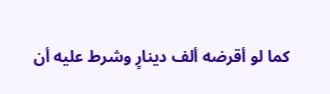كما لو أقرضه ألف دينارٍ وشرط عليه أن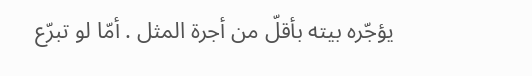يؤجّره بيته بأقلّ من أجرة المثل . أمّا لو تبرّع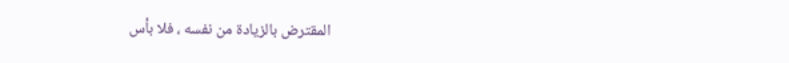المقترض بالزيادة من نفسه ، فلا بأس